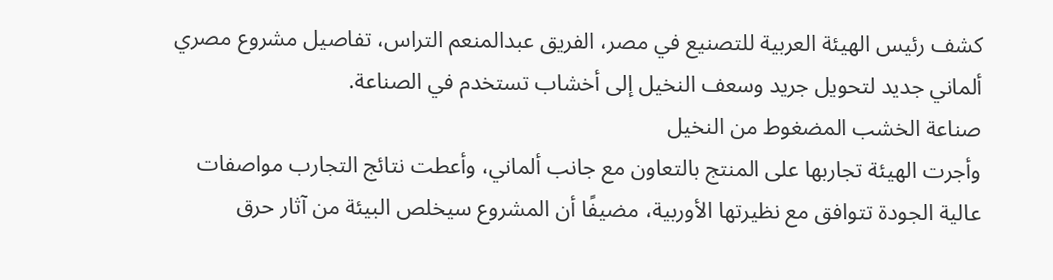كشف رئيس الهيئة العربية للتصنيع في مصر، الفريق عبدالمنعم التراس، تفاصيل مشروع مصري ألماني جديد لتحويل جريد وسعف النخيل إلى أخشاب تستخدم في الصناعة.
صناعة الخشب المضغوط من النخيل
وأجرت الهيئة تجاربها على المنتج بالتعاون مع جانب ألماني، وأعطت نتائج التجارب مواصفات عالية الجودة تتوافق مع نظيرتها الأوربية، مضيفًا أن المشروع سيخلص البيئة من آثار حرق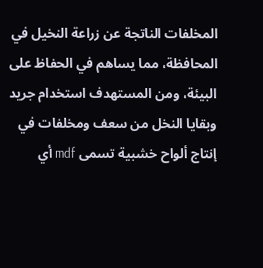المخلفات الناتجة عن زراعة النخيل في المحافظة، مما يساهم في الحفاظ على البيئة، ومن المستهدف استخدام جريد وبقايا النخل من سعف ومخلفات في إنتاج ألواح خشبية تسمى mdf أي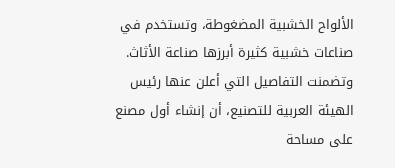الألواح الخشبية المضغوطة، وتستخدم في صناعات خشبية كثيرة أبرزها صناعة الأثاث.
وتضمنت التفاصيل التي أعلن عنها رئيس الهيئة العربية للتصنيع، أن إنشاء أول مصنع على مساحة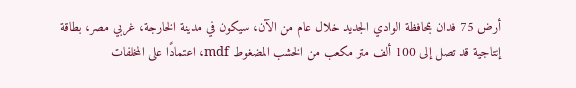أرض 75 فدان بمحافظة الوادي الجديد خلال عام من الآن، سيكون في مدينة الخارجة، غربي مصر، بطاقة إنتاجية قد تصل إلى 100 ألف متر مكعب من الخشب المضغوط mdf، اعتمادًا على المخلفات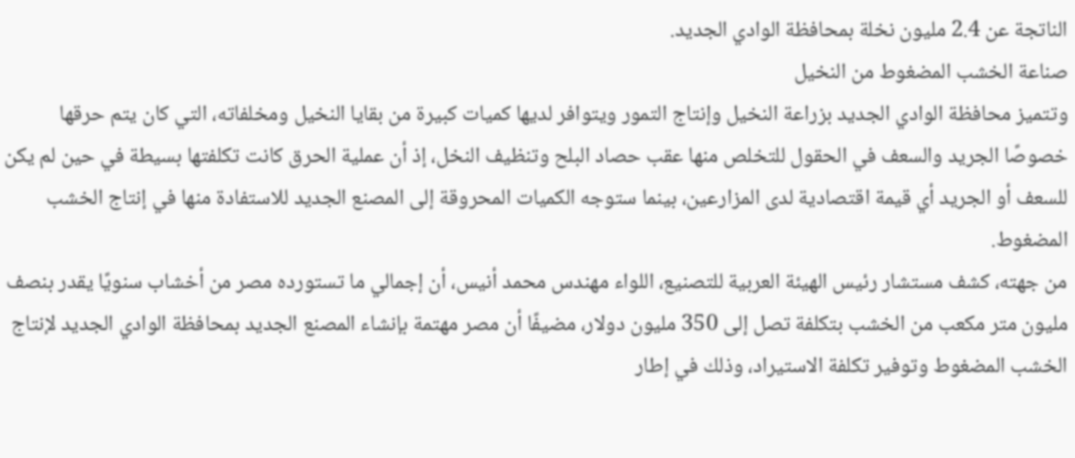الناتجة عن 2.4 مليون نخلة بمحافظة الوادي الجديد.
صناعة الخشب المضغوط من النخيل
وتتميز محافظة الوادي الجديد بزراعة النخيل وإنتاج التمور ويتوافر لديها كميات كبيرة من بقايا النخيل ومخلفاته، التي كان يتم حرقها خصوصًا الجريد والسعف في الحقول للتخلص منها عقب حصاد البلح وتنظيف النخل، إذ أن عملية الحرق كانت تكلفتها بسيطة في حين لم يكن للسعف أو الجريد أي قيمة اقتصادية لدى المزارعين، بينما ستوجه الكميات المحروقة إلى المصنع الجديد للاستفادة منها في إنتاج الخشب المضغوط.
من جهته، كشف مستشار رئيس الهيئة العربية للتصنيع، اللواء مهندس محمد أنيس، أن إجمالي ما تستورده مصر من أخشاب سنويًا يقدر بنصف مليون متر مكعب من الخشب بتكلفة تصل إلى 350 مليون دولار، مضيفًا أن مصر مهتمة بإنشاء المصنع الجديد بمحافظة الوادي الجديد لإنتاج الخشب المضغوط وتوفير تكلفة الاستيراد، وذلك في إطار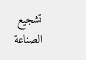تشجيع الصناعة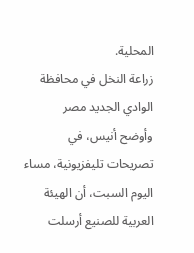المحلية.
زراعة النخل في محافظة الوادي الجديد مصر
وأوضح أنيس، في تصريحات تليفزيونية، مساء اليوم السبت، أن الهيئة العربية للصنيع أرسلت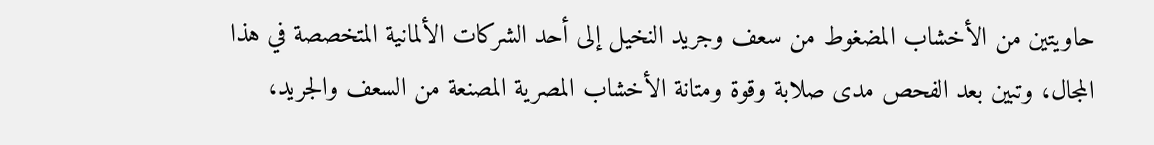حاويتين من الأخشاب المضغوط من سعف وجريد النخيل إلى أحد الشركات الألمانية المتخصصة في هذا المجال، وتبين بعد الفحص مدى صلابة وقوة ومتانة الأخشاب المصرية المصنعة من السعف والجريد،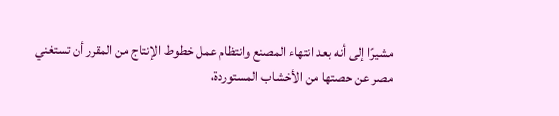مشيرًا إلى أنه بعد انتهاء المصنع وانتظام عمل خطوط الإنتاج من المقرر أن تستغني مصر عن حصتها من الأخشاب المستوردة،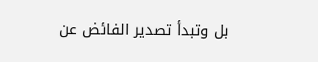بل وتبدأ تصدير الفائض عن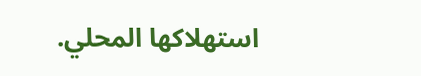استهلاكها المحلي.